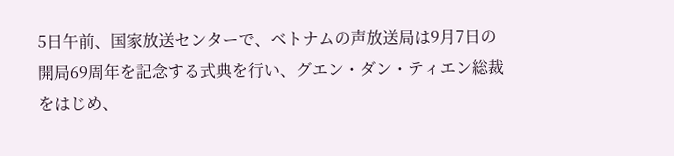5日午前、国家放送センターで、ベトナムの声放送局は9月7日の開局69周年を記念する式典を行い、グエン・ダン・ティエン総裁をはじめ、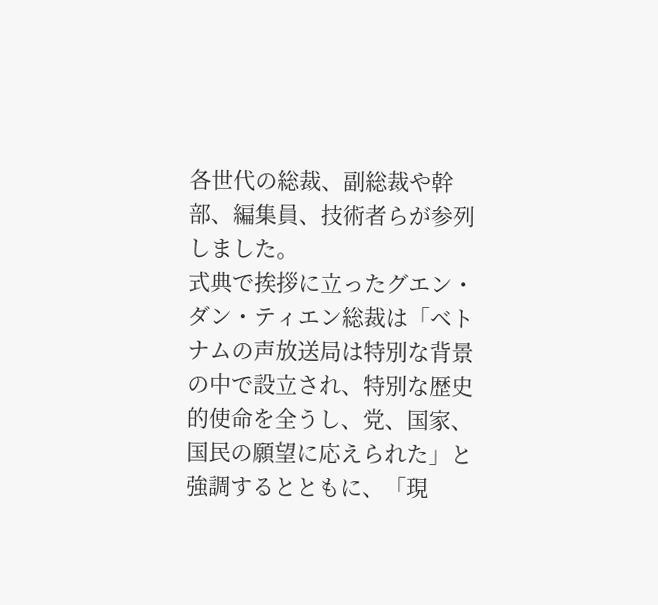各世代の総裁、副総裁や幹部、編集員、技術者らが参列しました。
式典で挨拶に立ったグエン・ダン・ティエン総裁は「ベトナムの声放送局は特別な背景の中で設立され、特別な歴史的使命を全うし、党、国家、国民の願望に応えられた」と強調するとともに、「現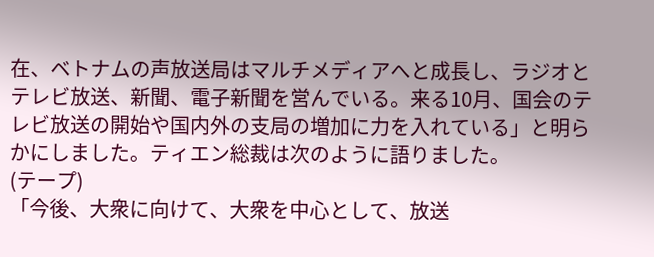在、ベトナムの声放送局はマルチメディアへと成長し、ラジオとテレビ放送、新聞、電子新聞を営んでいる。来る10月、国会のテレビ放送の開始や国内外の支局の増加に力を入れている」と明らかにしました。ティエン総裁は次のように語りました。
(テープ)
「今後、大衆に向けて、大衆を中心として、放送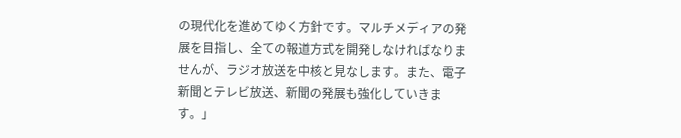の現代化を進めてゆく方針です。マルチメディアの発展を目指し、全ての報道方式を開発しなければなりませんが、ラジオ放送を中核と見なします。また、電子新聞とテレビ放送、新聞の発展も強化していきます。」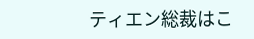ティエン総裁はこ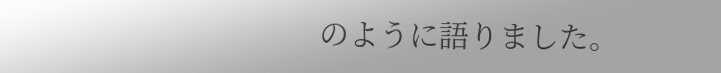のように語りました。